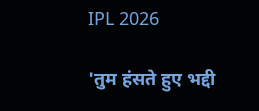IPL 2026

'तुम हंसते हुए भद्दी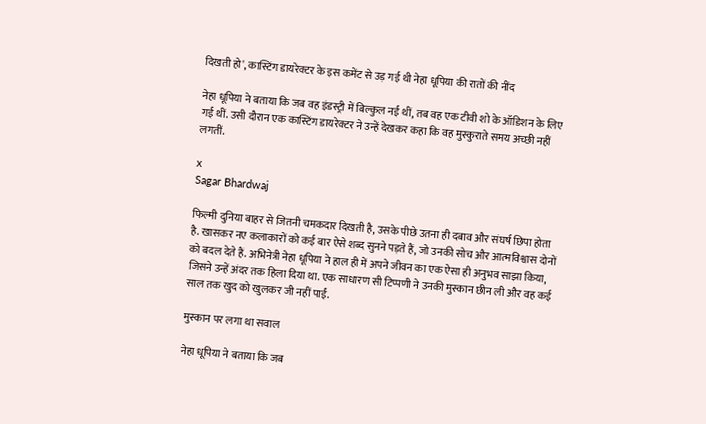दिखती हो', कास्टिंग डायरेक्टर के इस कमेंट से उड़ गई थी नेहा धूपिया की रातों की नींद

नेहा धूपिया ने बताया कि जब वह इंडस्ट्री में बिल्कुल नई थीं, तब वह एक टीवी शो के ऑडिशन के लिए गई थीं. उसी दौरान एक कास्टिंग डायरेक्टर ने उन्हें देखकर कहा कि वह मुस्कुराते समय अच्छी नहीं लगतीं.

x
Sagar Bhardwaj

फिल्मी दुनिया बाहर से जितनी चमकदार दिखती है, उसके पीछे उतना ही दबाव और संघर्ष छिपा होता है. खासकर नए कलाकारों को कई बार ऐसे शब्द सुनने पड़ते हैं, जो उनकी सोच और आत्मविश्वास दोनों को बदल देते हैं. अभिनेत्री नेहा धूपिया ने हाल ही में अपने जीवन का एक ऐसा ही अनुभव साझा किया, जिसने उन्हें अंदर तक हिला दिया था. एक साधारण सी टिप्पणी ने उनकी मुस्कान छीन ली और वह कई साल तक खुद को खुलकर जी नहीं पाईं.

मुस्कान पर लगा था सवाल

नेहा धूपिया ने बताया कि जब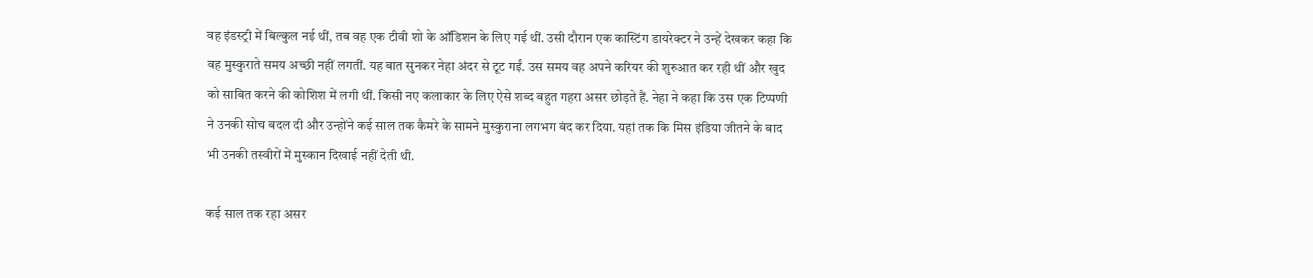वह इंडस्ट्री में बिल्कुल नई थीं, तब वह एक टीवी शो के ऑडिशन के लिए गई थीं. उसी दौरान एक कास्टिंग डायरेक्टर ने उन्हें देखकर कहा कि वह मुस्कुराते समय अच्छी नहीं लगतीं. यह बात सुनकर नेहा अंदर से टूट गईं. उस समय वह अपने करियर की शुरुआत कर रही थीं और खुद को साबित करने की कोशिश में लगी थीं. किसी नए कलाकार के लिए ऐसे शब्द बहुत गहरा असर छोड़ते हैं. नेहा ने कहा कि उस एक टिप्पणी ने उनकी सोच बदल दी और उन्होंने कई साल तक कैमरे के सामने मुस्कुराना लगभग बंद कर दिया. यहां तक कि मिस इंडिया जीतने के बाद भी उनकी तस्वीरों में मुस्कान दिखाई नहीं देती थी.

कई साल तक रहा असर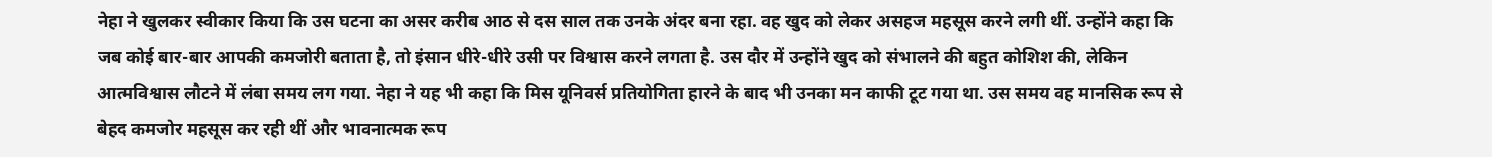नेहा ने खुलकर स्वीकार किया कि उस घटना का असर करीब आठ से दस साल तक उनके अंदर बना रहा. वह खुद को लेकर असहज महसूस करने लगी थीं. उन्होंने कहा कि जब कोई बार-बार आपकी कमजोरी बताता है, तो इंसान धीरे-धीरे उसी पर विश्वास करने लगता है. उस दौर में उन्होंने खुद को संभालने की बहुत कोशिश की, लेकिन आत्मविश्वास लौटने में लंबा समय लग गया. नेहा ने यह भी कहा कि मिस यूनिवर्स प्रतियोगिता हारने के बाद भी उनका मन काफी टूट गया था. उस समय वह मानसिक रूप से बेहद कमजोर महसूस कर रही थीं और भावनात्मक रूप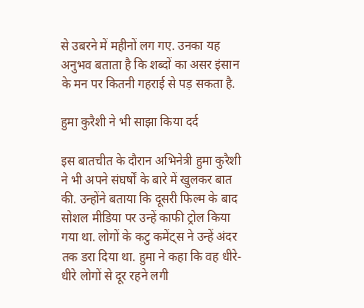से उबरने में महीनों लग गए. उनका यह अनुभव बताता है कि शब्दों का असर इंसान के मन पर कितनी गहराई से पड़ सकता है.

हुमा कुरैशी ने भी साझा किया दर्द

इस बातचीत के दौरान अभिनेत्री हुमा कुरैशी ने भी अपने संघर्षों के बारे में खुलकर बात की. उन्होंने बताया कि दूसरी फिल्म के बाद सोशल मीडिया पर उन्हें काफी ट्रोल किया गया था. लोगों के कटु कमेंट्स ने उन्हें अंदर तक डरा दिया था. हुमा ने कहा कि वह धीरे-धीरे लोगों से दूर रहने लगी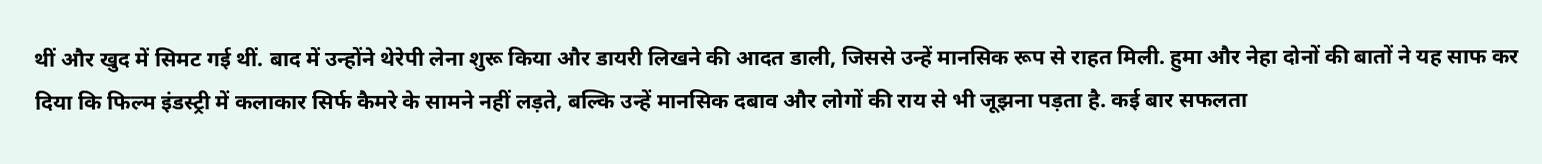थीं और खुद में सिमट गई थीं. बाद में उन्होंने थेरेपी लेना शुरू किया और डायरी लिखने की आदत डाली, जिससे उन्हें मानसिक रूप से राहत मिली. हुमा और नेहा दोनों की बातों ने यह साफ कर दिया कि फिल्म इंडस्ट्री में कलाकार सिर्फ कैमरे के सामने नहीं लड़ते, बल्कि उन्हें मानसिक दबाव और लोगों की राय से भी जूझना पड़ता है. कई बार सफलता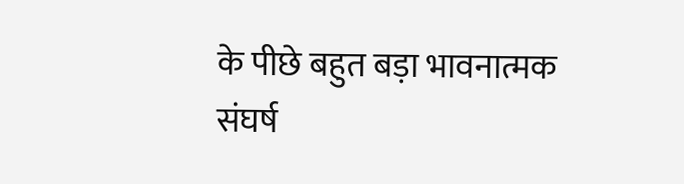के पीछे बहुत बड़ा भावनात्मक संघर्ष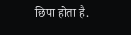छिपा होता है.